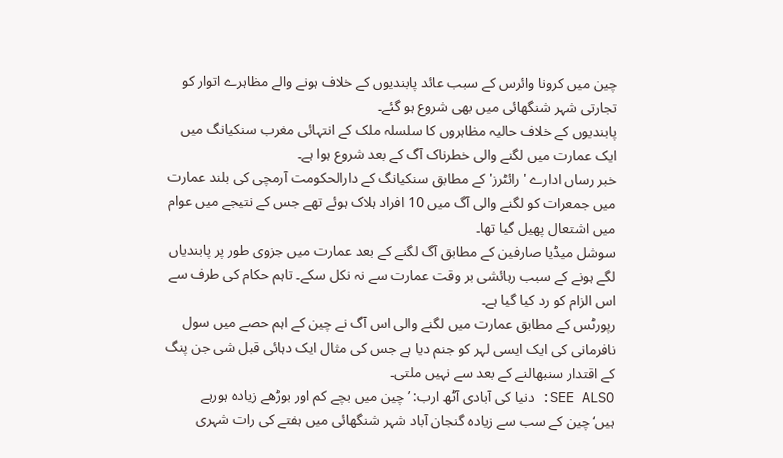چین میں کرونا وائرس کے سبب عائد پابندیوں کے خلاف ہونے والے مظاہرے اتوار کو تجارتی شہر شنگھائی میں بھی شروع ہو گئے۔
پابندیوں کے خلاف حالیہ مظاہروں کا سلسلہ ملک کے انتہائی مغرب سنکیانگ میں ایک عمارت میں لگنے والی خطرناک آگ کے بعد شروع ہوا ہے۔
خبر رساں ادارے 'رائٹرز' کے مطابق سنکیانگ کے دارالحکومت آرمچی کی بلند عمارت میں جمعرات کو لگنے والی آگ میں 10 افراد ہلاک ہوئے تھے جس کے نتیجے میں عوام میں اشتعال پھیل گیا تھا۔
سوشل میڈیا صارفین کے مطابق آگ لگنے کے بعد عمارت میں جزوی طور پر پابندیاں لگے ہونے کے سبب رہائشی بر وقت عمارت سے نہ نکل سکے۔ تاہم حکام کی طرف سے اس الزام کو رد کیا گیا ہے۔
رپورٹس کے مطابق عمارت میں لگنے والی اس آگ نے چین کے اہم حصے میں سول نافرمانی کی ایک ایسی لہر کو جنم دیا ہے جس کی مثال ایک دہائی قبل شی جن پنگ کے اقتدار سنبھالنے کے بعد سے نہیں ملتی۔
SEE ALSO: دنیا کی آبادی آٹھ ارب: ’چین میں بچے کم اور بوڑھے زیادہ ہورہے ہیں‘چین کے سب سے زیادہ گنجان آباد شہر شنگھائی میں ہفتے کی رات شہری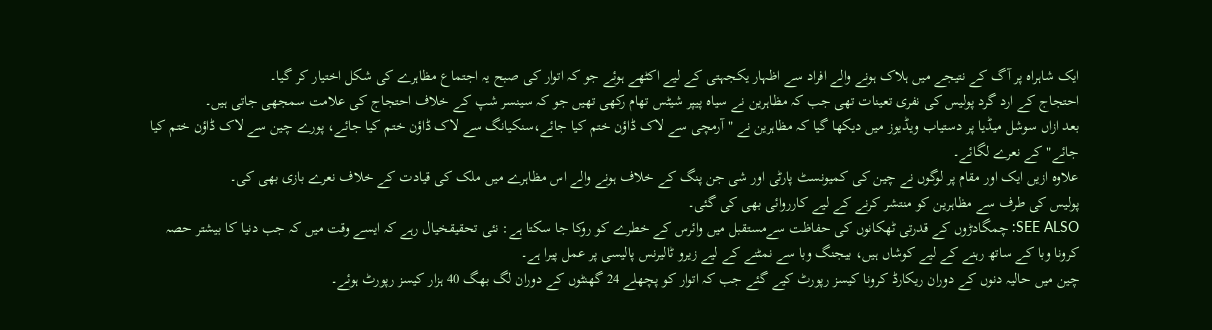ایک شاہراہ پر آگ کے نتیجے میں ہلاک ہونے والے افراد سے اظہار یکجہتی کے لیے اکٹھے ہوئے جو کہ اتوار کی صبح یہ اجتماع مظاہرے کی شکل اختیار کر گیا۔
احتجاج کے ارد گرد پولیس کی نفری تعینات تھی جب کہ مظاہرین نے سیاہ پیپر شیٹس تھام رکھی تھیں جو کہ سینسر شپ کے خلاف احتجاج کی علامت سمجھی جاتی ہیں۔
بعد ازاں سوشل میڈیا پر دستیاب ویڈیوز میں دیکھا گیا کہ مظاہرین نے "آرمچی سے لاک ڈاؤن ختم کیا جائے،سنکیانگ سے لاک ڈاؤن ختم کیا جائے، پورے چین سے لاک ڈاؤن ختم کیا جائے" کے نعرے لگائے۔
علاوہ ازیں ایک اور مقام پر لوگوں نے چین کی کمیونسٹ پارٹی اور شی جن پنگ کے خلاف ہونے والے اس مظاہرے میں ملک کی قیادت کے خلاف نعرے بازی بھی کی۔
پولیس کی طرف سے مظاہرین کو منتشر کرنے کے لیے کارروائی بھی کی گئی۔
SEE ALSO: چمگادڑوں کے قدرتی ٹھکانوں کی حفاظت سےمستقبل میں وائرس کے خطرے کو روکا جا سکتا ہے: نئی تحقیقخیال رہے کہ ایسے وقت میں کہ جب دنیا کا بیشتر حصہ کرونا وبا کے ساتھ رہنے کے لیے کوشاں ہیں، بیجنگ وبا سے نمٹنے کے لیے زیرو ٹالیرنس پالیسی پر عمل پیرا ہے۔
چین میں حالیہ دنوں کے دوران ریکارڈ کرونا کیسز رپورٹ کیے گئے جب کہ اتوار کو پچھلے 24 گھنٹوں کے دوران لگ بھگ 40 ہزار کیسز رپورٹ ہوئے۔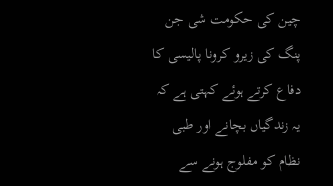چین کی حکومت شی جن پنگ کی زیرو کرونا پالیسی کا دفاع کرتے ہوئے کہتی ہے کہ یہ زندگیاں بچانے اور طبی نظام کو مفلوج ہونے سے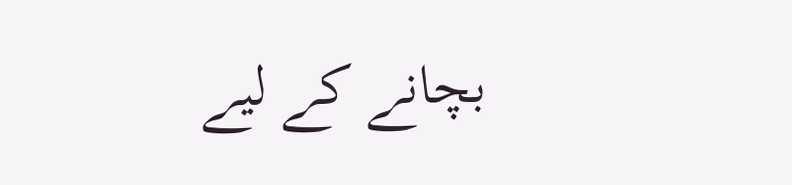بچانے کے لیے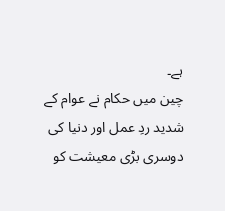ہے۔
چین میں حکام نے عوام کے شدید ردِ عمل اور دنیا کی دوسری بڑی معیشت کو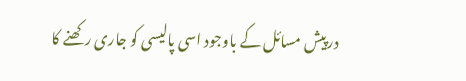درپیش مسائل کے باوجود اسی پالیسی کو جاری رکھنے کا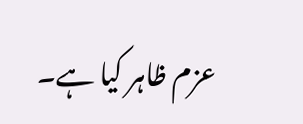عزم ظاہر کیا ہے۔